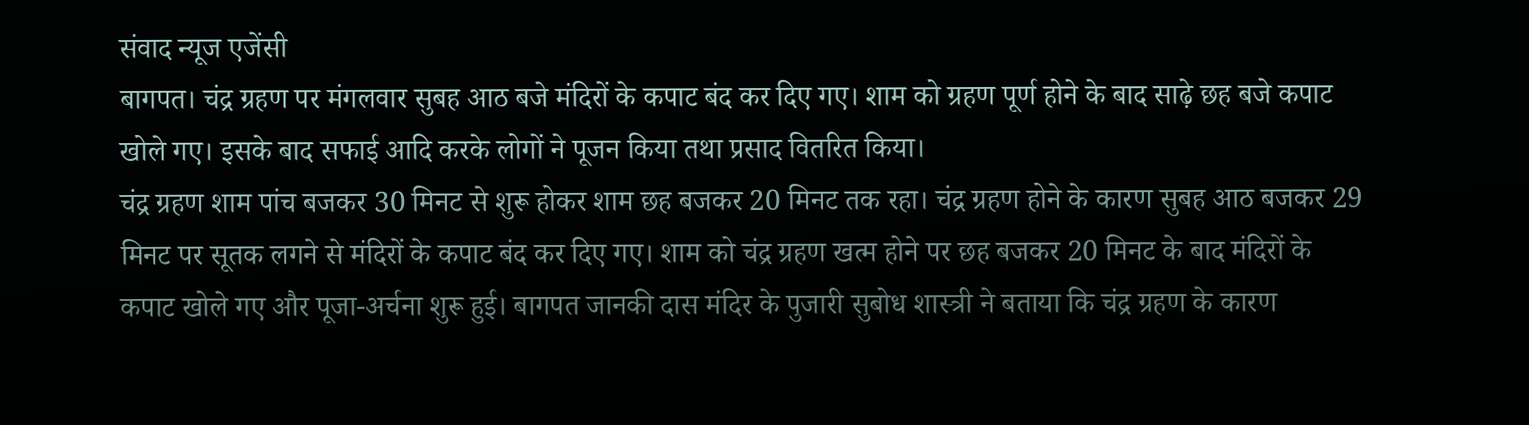संवाद न्यूज एजेंसी
बागपत। चंद्र ग्रहण पर मंगलवार सुबह आठ बजे मंदिरों के कपाट बंद कर दिए गए। शाम को ग्रहण पूर्ण होने के बाद साढ़े छह बजे कपाट खोले गए। इसके बाद सफाई आदि करके लोगों ने पूजन किया तथा प्रसाद वितरित किया।
चंद्र ग्रहण शाम पांच बजकर 30 मिनट से शुरू होकर शाम छह बजकर 20 मिनट तक रहा। चंद्र ग्रहण होने के कारण सुबह आठ बजकर 29 मिनट पर सूतक लगने से मंदिरों के कपाट बंद कर दिए गए। शाम को चंद्र ग्रहण खत्म होने पर छह बजकर 20 मिनट के बाद मंदिरों के कपाट खोले गए और पूजा-अर्चना शुरू हुई। बागपत जानकी दास मंदिर के पुजारी सुबोध शास्त्री ने बताया कि चंद्र ग्रहण के कारण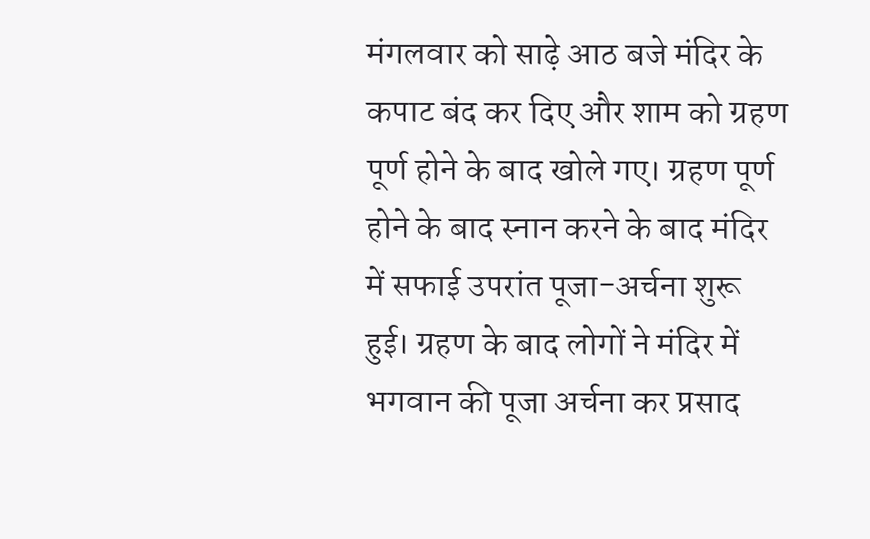मंगलवार को साढ़े आठ बजे मंदिर के कपाट बंद कर दिए और शाम को ग्रहण पूर्ण होने के बाद खोले गए। ग्रहण पूर्ण होने के बाद स्नान करने के बाद मंदिर में सफाई उपरांत पूजा-अर्चना शुरू हुई। ग्रहण के बाद लोगों ने मंदिर में भगवान की पूजा अर्चना कर प्रसाद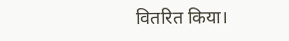वितरित किया।